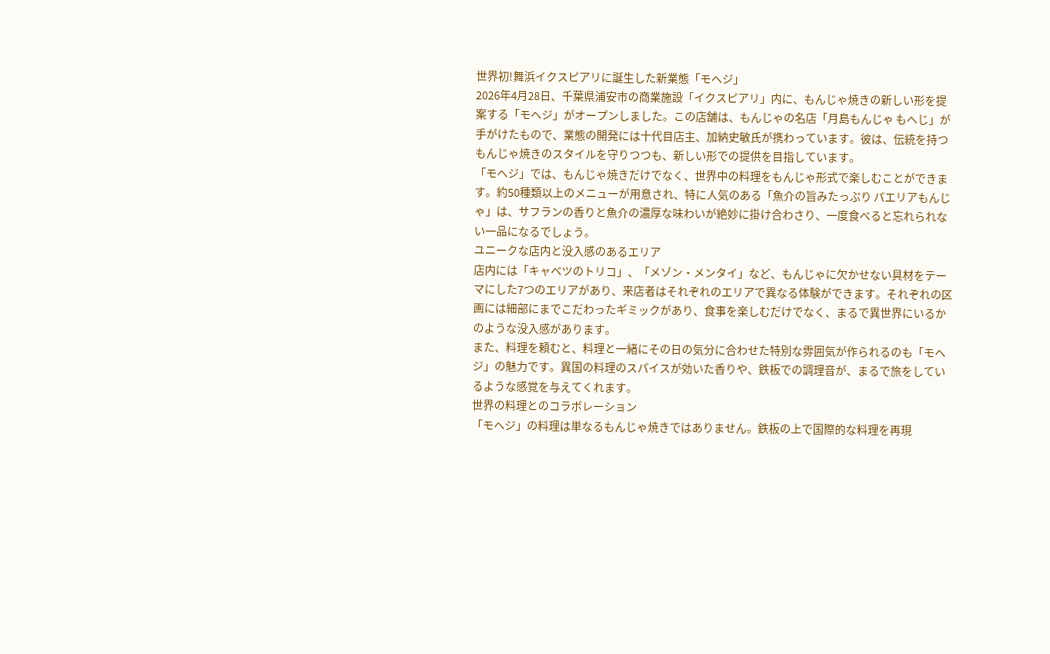世界初!舞浜イクスピアリに誕生した新業態「モヘジ」
2026年4月28日、千葉県浦安市の商業施設「イクスピアリ」内に、もんじゃ焼きの新しい形を提案する「モヘジ」がオープンしました。この店舗は、もんじゃの名店「月島もんじゃ もへじ」が手がけたもので、業態の開発には十代目店主、加納史敏氏が携わっています。彼は、伝統を持つもんじゃ焼きのスタイルを守りつつも、新しい形での提供を目指しています。
「モヘジ」では、もんじゃ焼きだけでなく、世界中の料理をもんじゃ形式で楽しむことができます。約50種類以上のメニューが用意され、特に人気のある「魚介の旨みたっぷり パエリアもんじゃ」は、サフランの香りと魚介の濃厚な味わいが絶妙に掛け合わさり、一度食べると忘れられない一品になるでしょう。
ユニークな店内と没入感のあるエリア
店内には「キャベツのトリコ」、「メゾン・メンタイ」など、もんじゃに欠かせない具材をテーマにした7つのエリアがあり、来店者はそれぞれのエリアで異なる体験ができます。それぞれの区画には細部にまでこだわったギミックがあり、食事を楽しむだけでなく、まるで異世界にいるかのような没入感があります。
また、料理を頼むと、料理と一緒にその日の気分に合わせた特別な雰囲気が作られるのも「モヘジ」の魅力です。異国の料理のスパイスが効いた香りや、鉄板での調理音が、まるで旅をしているような感覚を与えてくれます。
世界の料理とのコラボレーション
「モヘジ」の料理は単なるもんじゃ焼きではありません。鉄板の上で国際的な料理を再現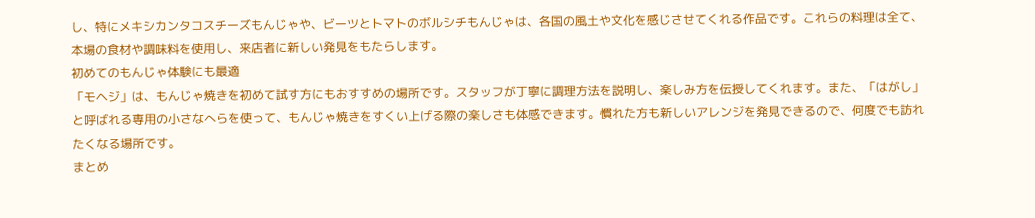し、特にメキシカンタコスチーズもんじゃや、ビーツとトマトのボルシチもんじゃは、各国の風土や文化を感じさせてくれる作品です。これらの料理は全て、本場の食材や調味料を使用し、来店者に新しい発見をもたらします。
初めてのもんじゃ体験にも最適
「モヘジ」は、もんじゃ焼きを初めて試す方にもおすすめの場所です。スタッフが丁寧に調理方法を説明し、楽しみ方を伝授してくれます。また、「はがし」と呼ばれる専用の小さなへらを使って、もんじゃ焼きをすくい上げる際の楽しさも体感できます。慣れた方も新しいアレンジを発見できるので、何度でも訪れたくなる場所です。
まとめ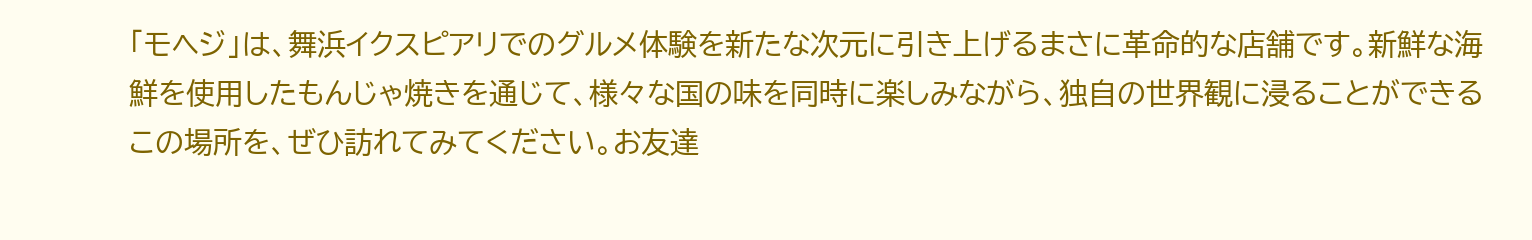「モヘジ」は、舞浜イクスピアリでのグルメ体験を新たな次元に引き上げるまさに革命的な店舗です。新鮮な海鮮を使用したもんじゃ焼きを通じて、様々な国の味を同時に楽しみながら、独自の世界観に浸ることができるこの場所を、ぜひ訪れてみてください。お友達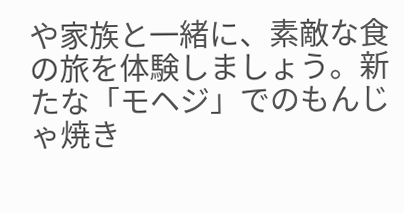や家族と一緒に、素敵な食の旅を体験しましょう。新たな「モヘジ」でのもんじゃ焼き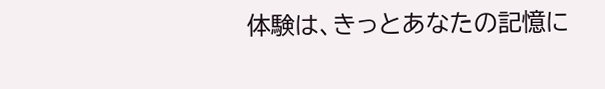体験は、きっとあなたの記憶に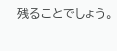残ることでしょう。